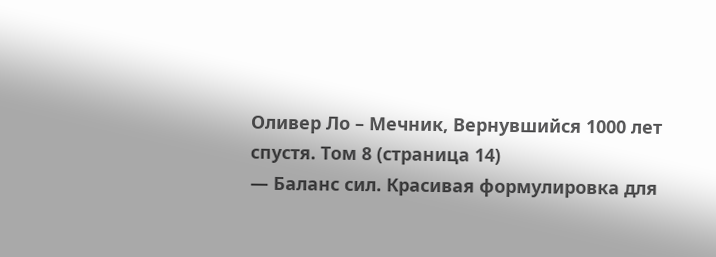Оливер Ло – Мечник, Вернувшийся 1000 лет спустя. Том 8 (страница 14)
— Баланс сил. Красивая формулировка для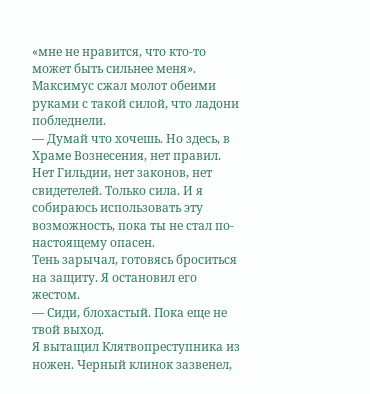«мне не нравится, что кто-то может быть сильнее меня».
Максимус сжал молот обеими руками с такой силой, что ладони побледнели.
— Думай что хочешь. Но здесь, в Храме Вознесения, нет правил. Нет Гильдии, нет законов, нет свидетелей. Только сила. И я собираюсь использовать эту возможность, пока ты не стал по-настоящему опасен.
Тень зарычал, готовясь броситься на защиту. Я остановил его жестом.
— Сиди, блохастый. Пока еще не твой выход.
Я вытащил Клятвопреступника из ножен. Черный клинок зазвенел,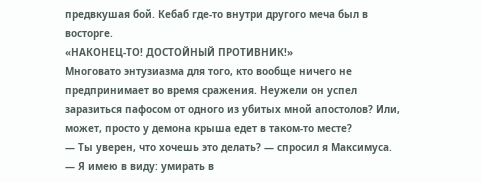предвкушая бой. Кебаб где-то внутри другого меча был в восторге.
«НАКОНЕЦ-ТО! ДОСТОЙНЫЙ ПРОТИВНИК!»
Многовато энтузиазма для того, кто вообще ничего не предпринимает во время сражения. Неужели он успел заразиться пафосом от одного из убитых мной апостолов? Или, может, просто у демона крыша едет в таком-то месте?
— Ты уверен, что хочешь это делать? — спросил я Максимуса. — Я имею в виду: умирать в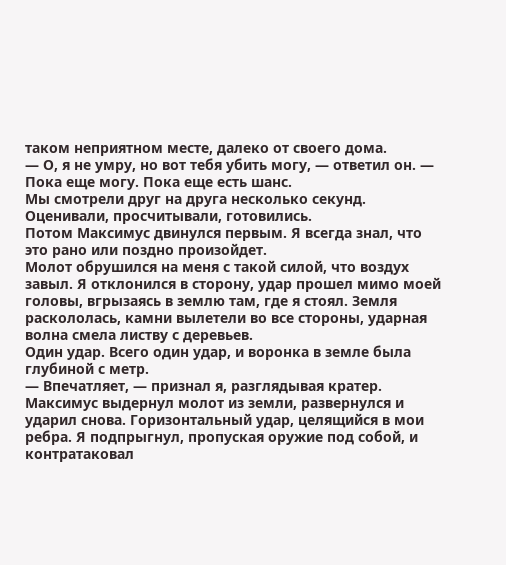таком неприятном месте, далеко от своего дома.
— О, я не умру, но вот тебя убить могу, — ответил он. — Пока еще могу. Пока еще есть шанс.
Мы смотрели друг на друга несколько секунд. Оценивали, просчитывали, готовились.
Потом Максимус двинулся первым. Я всегда знал, что это рано или поздно произойдет.
Молот обрушился на меня с такой силой, что воздух завыл. Я отклонился в сторону, удар прошел мимо моей головы, вгрызаясь в землю там, где я стоял. Земля раскололась, камни вылетели во все стороны, ударная волна смела листву с деревьев.
Один удар. Всего один удар, и воронка в земле была глубиной с метр.
— Впечатляет, — признал я, разглядывая кратер.
Максимус выдернул молот из земли, развернулся и ударил снова. Горизонтальный удар, целящийся в мои ребра. Я подпрыгнул, пропуская оружие под собой, и контратаковал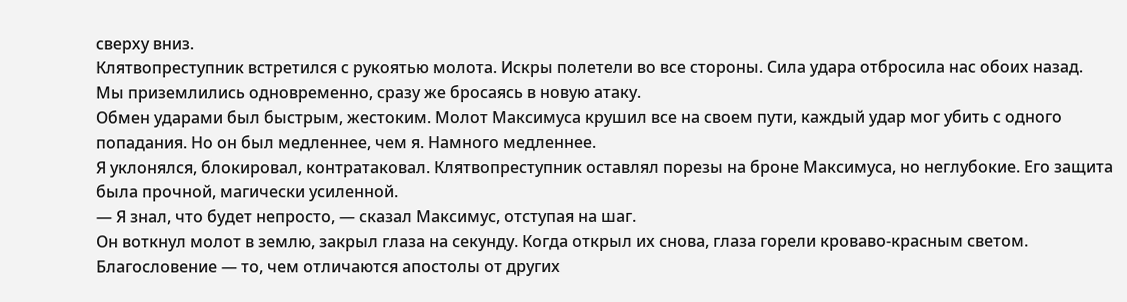сверху вниз.
Клятвопреступник встретился с рукоятью молота. Искры полетели во все стороны. Сила удара отбросила нас обоих назад.
Мы приземлились одновременно, сразу же бросаясь в новую атаку.
Обмен ударами был быстрым, жестоким. Молот Максимуса крушил все на своем пути, каждый удар мог убить с одного попадания. Но он был медленнее, чем я. Намного медленнее.
Я уклонялся, блокировал, контратаковал. Клятвопреступник оставлял порезы на броне Максимуса, но неглубокие. Его защита была прочной, магически усиленной.
— Я знал, что будет непросто, — сказал Максимус, отступая на шаг.
Он воткнул молот в землю, закрыл глаза на секунду. Когда открыл их снова, глаза горели кроваво-красным светом.
Благословение — то, чем отличаются апостолы от других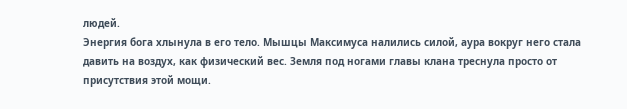людей.
Энергия бога хлынула в его тело. Мышцы Максимуса налились силой, аура вокруг него стала давить на воздух, как физический вес. Земля под ногами главы клана треснула просто от присутствия этой мощи.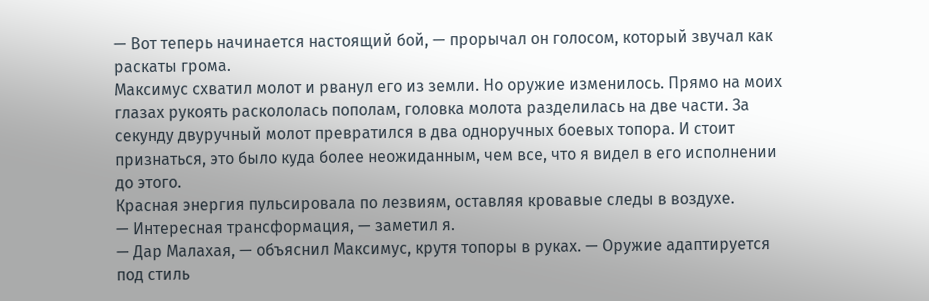— Вот теперь начинается настоящий бой, — прорычал он голосом, который звучал как раскаты грома.
Максимус схватил молот и рванул его из земли. Но оружие изменилось. Прямо на моих глазах рукоять раскололась пополам, головка молота разделилась на две части. За секунду двуручный молот превратился в два одноручных боевых топора. И стоит признаться, это было куда более неожиданным, чем все, что я видел в его исполнении до этого.
Красная энергия пульсировала по лезвиям, оставляя кровавые следы в воздухе.
— Интересная трансформация, — заметил я.
— Дар Малахая, — объяснил Максимус, крутя топоры в руках. — Оружие адаптируется под стиль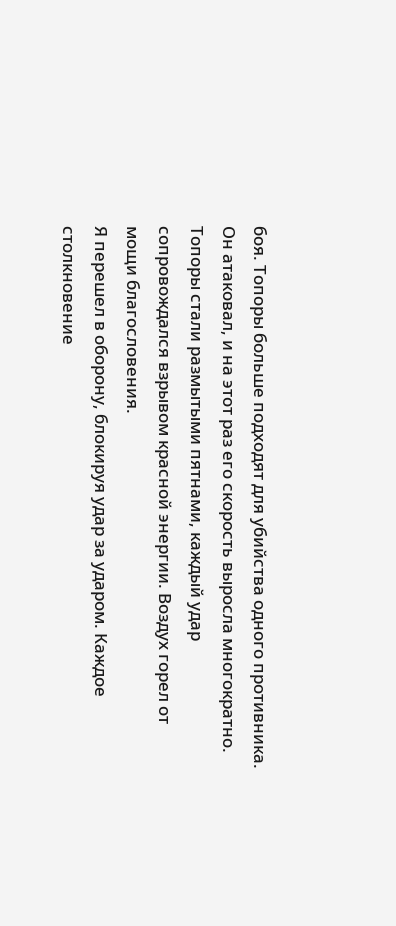боя. Топоры больше подходят для убийства одного противника.
Он атаковал, и на этот раз его скорость выросла многократно. Топоры стали размытыми пятнами, каждый удар сопровождался взрывом красной энергии. Воздух горел от мощи благословения.
Я перешел в оборону, блокируя удар за ударом. Каждое столкновение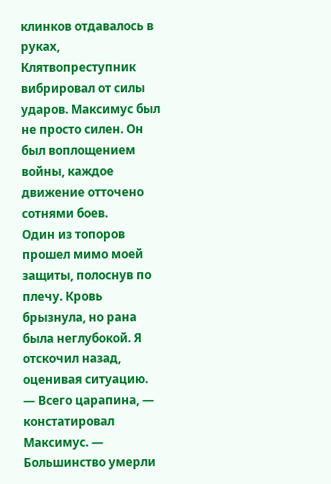клинков отдавалось в руках, Клятвопреступник вибрировал от силы ударов. Максимус был не просто силен. Он был воплощением войны, каждое движение отточено сотнями боев.
Один из топоров прошел мимо моей защиты, полоснув по плечу. Кровь брызнула, но рана была неглубокой. Я отскочил назад, оценивая ситуацию.
— Всего царапина, — констатировал Максимус. — Большинство умерли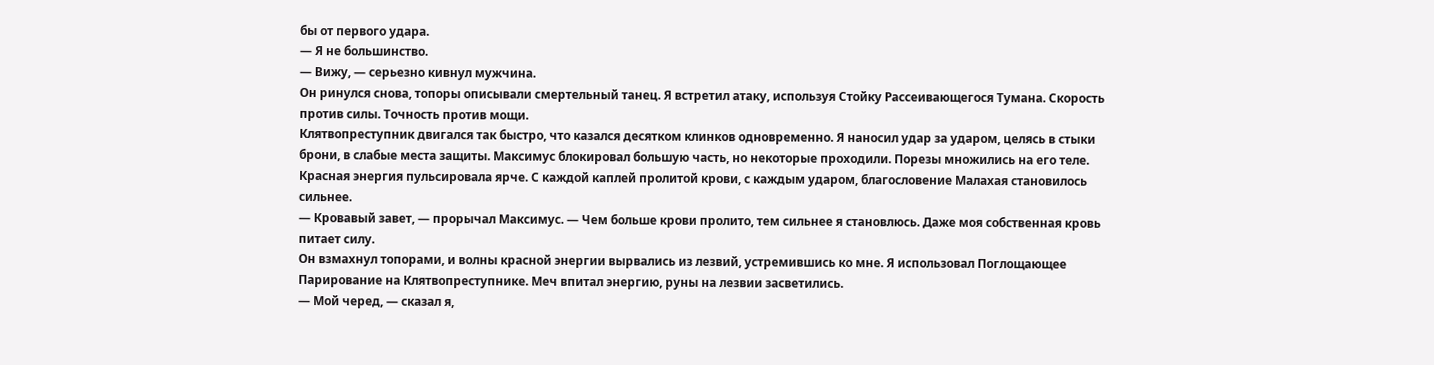бы от первого удара.
— Я не большинство.
— Вижу, — серьезно кивнул мужчина.
Он ринулся снова, топоры описывали смертельный танец. Я встретил атаку, используя Стойку Рассеивающегося Тумана. Скорость против силы. Точность против мощи.
Клятвопреступник двигался так быстро, что казался десятком клинков одновременно. Я наносил удар за ударом, целясь в стыки брони, в слабые места защиты. Максимус блокировал большую часть, но некоторые проходили. Порезы множились на его теле.
Красная энергия пульсировала ярче. С каждой каплей пролитой крови, с каждым ударом, благословение Малахая становилось сильнее.
— Кровавый завет, — прорычал Максимус. — Чем больше крови пролито, тем сильнее я становлюсь. Даже моя собственная кровь питает силу.
Он взмахнул топорами, и волны красной энергии вырвались из лезвий, устремившись ко мне. Я использовал Поглощающее Парирование на Клятвопреступнике. Меч впитал энергию, руны на лезвии засветились.
— Мой черед, — сказал я,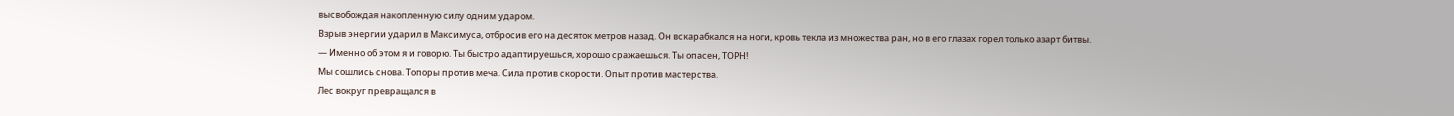высвобождая накопленную силу одним ударом.
Взрыв энергии ударил в Максимуса, отбросив его на десяток метров назад. Он вскарабкался на ноги, кровь текла из множества ран, но в его глазах горел только азарт битвы.
— Именно об этом я и говорю. Ты быстро адаптируешься, хорошо сражаешься. Ты опасен, ТОРН!
Мы сошлись снова. Топоры против меча. Сила против скорости. Опыт против мастерства.
Лес вокруг превращался в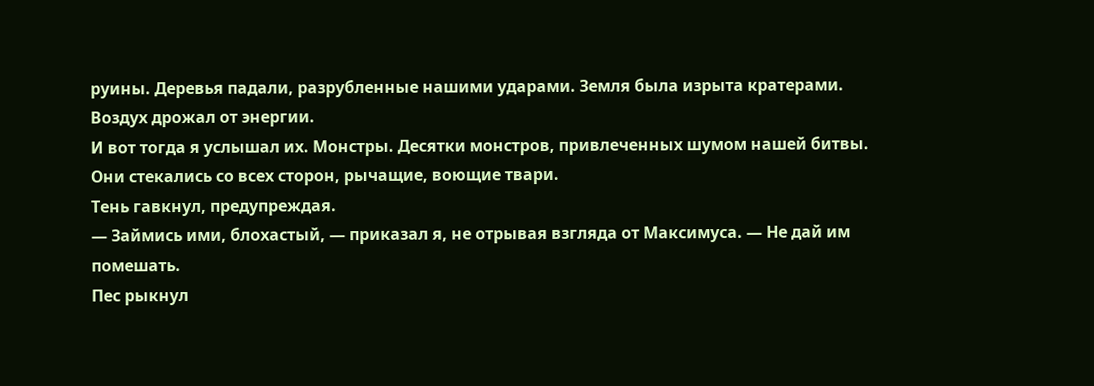руины. Деревья падали, разрубленные нашими ударами. Земля была изрыта кратерами. Воздух дрожал от энергии.
И вот тогда я услышал их. Монстры. Десятки монстров, привлеченных шумом нашей битвы. Они стекались со всех сторон, рычащие, воющие твари.
Тень гавкнул, предупреждая.
— Займись ими, блохастый, — приказал я, не отрывая взгляда от Максимуса. — Не дай им помешать.
Пес рыкнул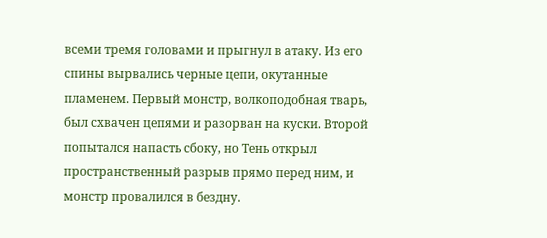всеми тремя головами и прыгнул в атаку. Из его спины вырвались черные цепи, окутанные пламенем. Первый монстр, волкоподобная тварь, был схвачен цепями и разорван на куски. Второй попытался напасть сбоку, но Тень открыл пространственный разрыв прямо перед ним, и монстр провалился в бездну.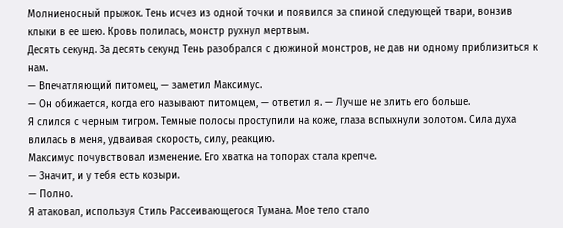Молниеносный прыжок. Тень исчез из одной точки и появился за спиной следующей твари, вонзив клыки в ее шею. Кровь полилась, монстр рухнул мертвым.
Десять секунд. За десять секунд Тень разобрался с дюжиной монстров, не дав ни одному приблизиться к нам.
— Впечатляющий питомец, — заметил Максимус.
— Он обижается, когда его называют питомцем, — ответил я. — Лучше не злить его больше.
Я слился с черным тигром. Темные полосы проступили на коже, глаза вспыхнули золотом. Сила духа влилась в меня, удваивая скорость, силу, реакцию.
Максимус почувствовал изменение. Его хватка на топорах стала крепче.
— Значит, и у тебя есть козыри.
— Полно.
Я атаковал, используя Стиль Рассеивающегося Тумана. Мое тело стало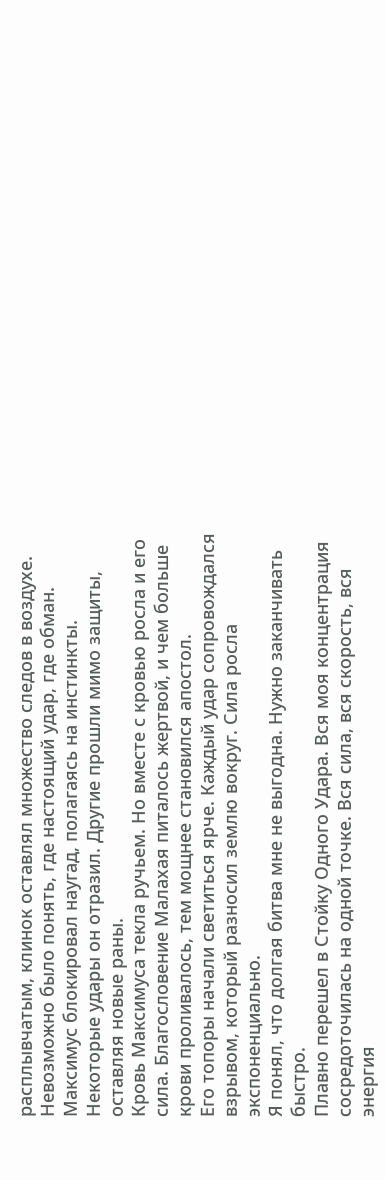расплывчатым, клинок оставлял множество следов в воздухе. Невозможно было понять, где настоящий удар, где обман.
Максимус блокировал наугад, полагаясь на инстинкты. Некоторые удары он отразил. Другие прошли мимо защиты, оставляя новые раны.
Кровь Максимуса текла ручьем. Но вместе с кровью росла и его сила. Благословение Малахая питалось жертвой, и чем больше крови проливалось, тем мощнее становился апостол.
Его топоры начали светиться ярче. Каждый удар сопровождался взрывом, который разносил землю вокруг. Сила росла экспоненциально.
Я понял, что долгая битва мне не выгодна. Нужно заканчивать быстро.
Плавно перешел в Стойку Одного Удара. Вся моя концентрация сосредоточилась на одной точке. Вся сила, вся скорость, вся энергия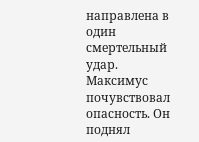направлена в один смертельный удар.
Максимус почувствовал опасность. Он поднял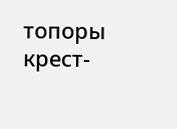топоры крест-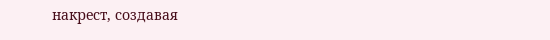накрест, создавая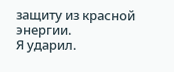защиту из красной энергии.
Я ударил.